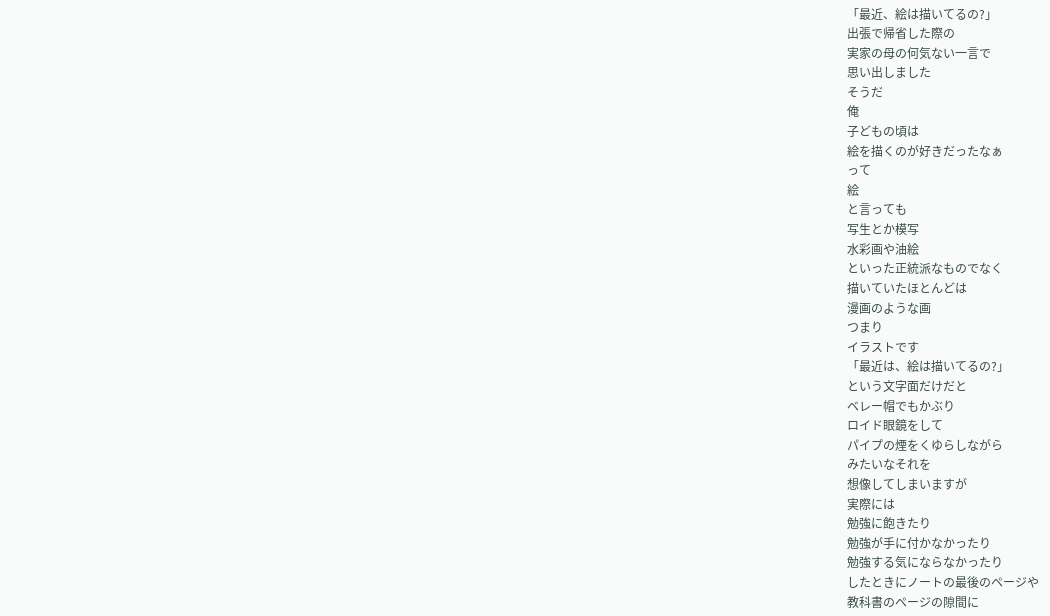「最近、絵は描いてるの?」
出張で帰省した際の
実家の母の何気ない一言で
思い出しました
そうだ
俺
子どもの頃は
絵を描くのが好きだったなぁ
って
絵
と言っても
写生とか模写
水彩画や油絵
といった正統派なものでなく
描いていたほとんどは
漫画のような画
つまり
イラストです
「最近は、絵は描いてるの?」
という文字面だけだと
ベレー帽でもかぶり
ロイド眼鏡をして
パイプの煙をくゆらしながら
みたいなそれを
想像してしまいますが
実際には
勉強に飽きたり
勉強が手に付かなかったり
勉強する気にならなかったり
したときにノートの最後のページや
教科書のページの隙間に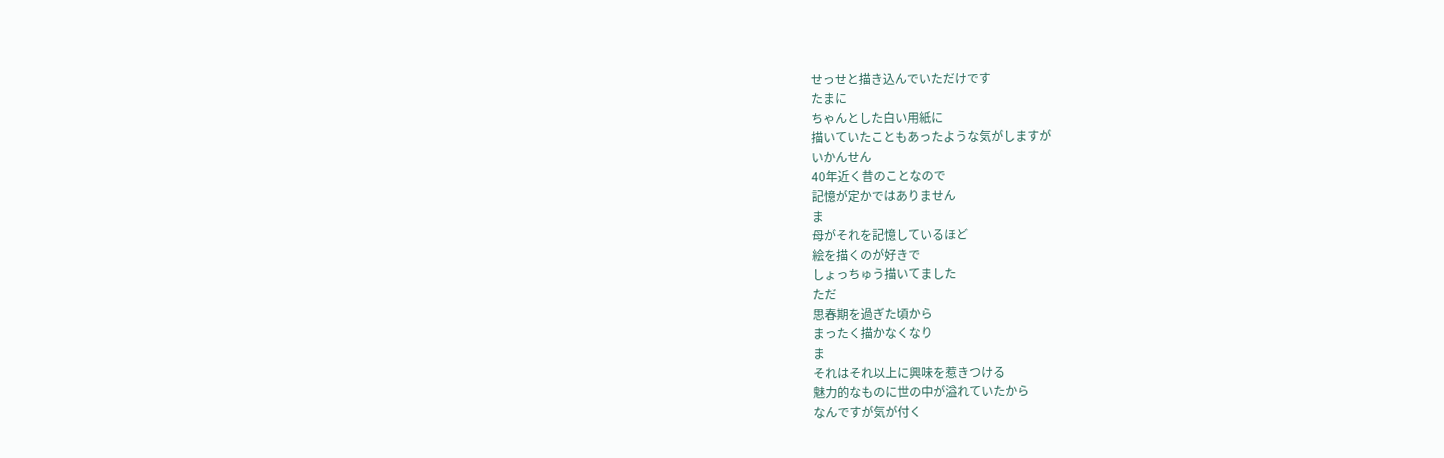せっせと描き込んでいただけです
たまに
ちゃんとした白い用紙に
描いていたこともあったような気がしますが
いかんせん
40年近く昔のことなので
記憶が定かではありません
ま
母がそれを記憶しているほど
絵を描くのが好きで
しょっちゅう描いてました
ただ
思春期を過ぎた頃から
まったく描かなくなり
ま
それはそれ以上に興味を惹きつける
魅力的なものに世の中が溢れていたから
なんですが気が付く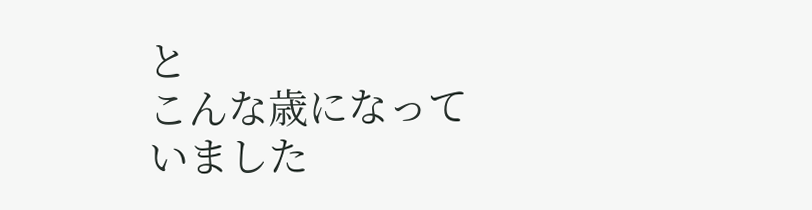と
こんな歳になっていました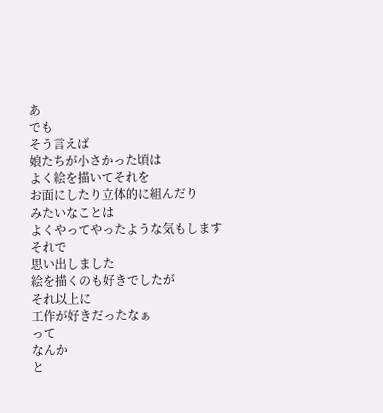あ
でも
そう言えば
娘たちが小さかった頃は
よく絵を描いてそれを
お面にしたり立体的に組んだり
みたいなことは
よくやってやったような気もします
それで
思い出しました
絵を描くのも好きでしたが
それ以上に
工作が好きだったなぁ
って
なんか
と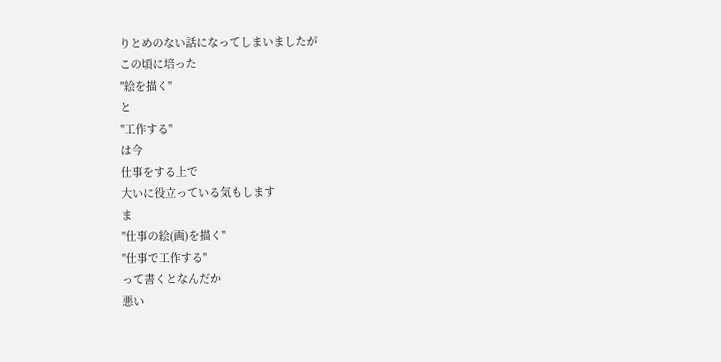りとめのない話になってしまいましたが
この頃に培った
"絵を描く"
と
"工作する"
は今
仕事をする上で
大いに役立っている気もします
ま
"仕事の絵(画)を描く"
"仕事で工作する"
って書くとなんだか
悪い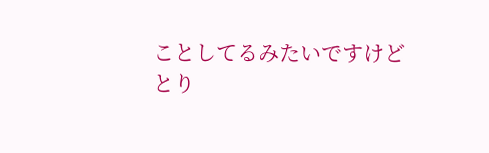ことしてるみたいですけど
とり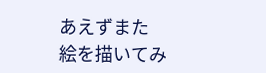あえずまた
絵を描いてみ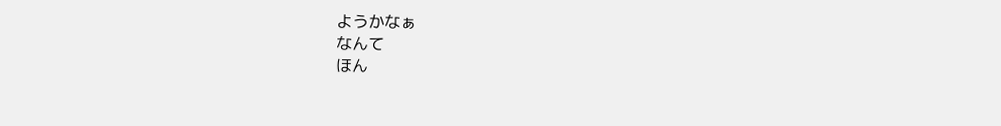ようかなぁ
なんて
ほん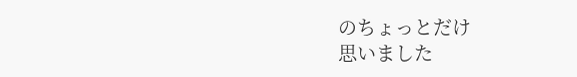のちょっとだけ
思いました